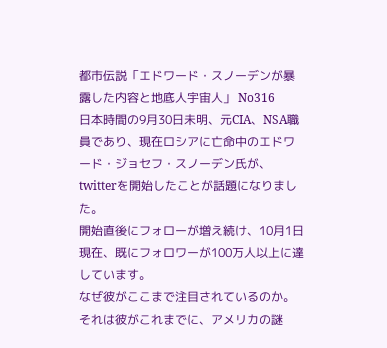都市伝説「エドワード・スノーデンが暴露した内容と地底人宇宙人」 No316
日本時間の9月30日未明、元CIA、NSA職員であり、現在ロシアに亡命中のエドワード・ジョセフ・スノーデン氏が、twitterを開始したことが話題になりました。
開始直後にフォローが増え続け、10月1日現在、既にフォロワーが100万人以上に達しています。
なぜ彼がここまで注目されているのか。
それは彼がこれまでに、アメリカの謎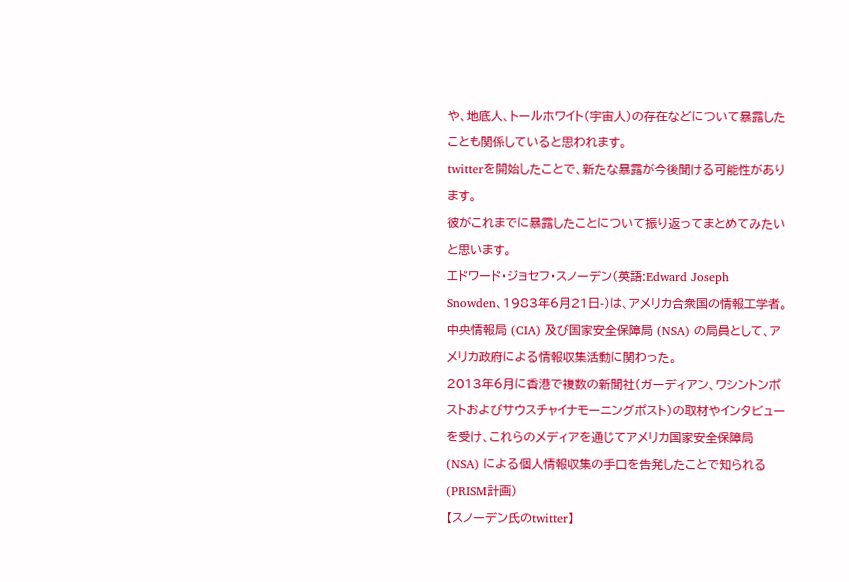や、地底人、トールホワイト(宇宙人)の存在などについて暴露したことも関係していると思われます。
twitterを開始したことで、新たな暴露が今後聞ける可能性があります。
彼がこれまでに暴露したことについて振り返ってまとめてみたいと思います。
エドワード・ジョセフ・スノーデン(英語:Edward Joseph Snowden、1983年6月21日-)は、アメリカ合衆国の情報工学者。中央情報局 (CIA) 及び国家安全保障局 (NSA) の局員として、アメリカ政府による情報収集活動に関わった。
2013年6月に香港で複数の新聞社(ガーディアン、ワシントンポストおよびサウスチャイナモーニングポスト)の取材やインタビューを受け、これらのメディアを通じてアメリカ国家安全保障局 (NSA) による個人情報収集の手口を告発したことで知られる(PRISM計画)
【スノーデン氏のtwitter】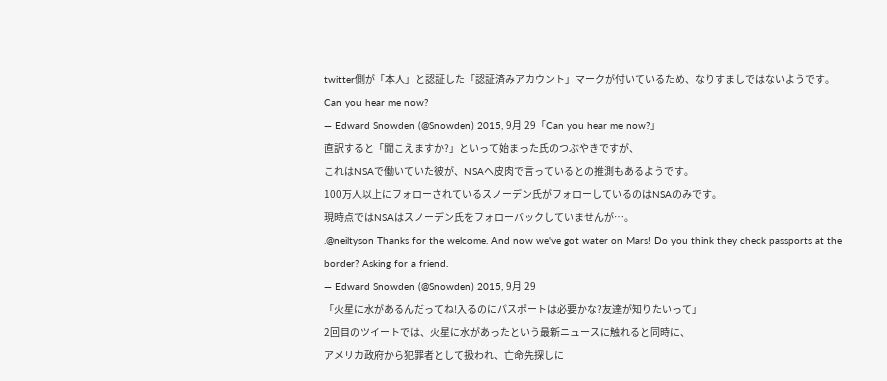twitter側が「本人」と認証した「認証済みアカウント」マークが付いているため、なりすましではないようです。
Can you hear me now?
— Edward Snowden (@Snowden) 2015, 9月 29「Can you hear me now?」
直訳すると「聞こえますか?」といって始まった氏のつぶやきですが、
これはNSAで働いていた彼が、NSAへ皮肉で言っているとの推測もあるようです。
100万人以上にフォローされているスノーデン氏がフォローしているのはNSAのみです。
現時点ではNSAはスノーデン氏をフォローバックしていませんが…。
.@neiltyson Thanks for the welcome. And now we've got water on Mars! Do you think they check passports at the border? Asking for a friend.
— Edward Snowden (@Snowden) 2015, 9月 29
「火星に水があるんだってね!入るのにパスポートは必要かな?友達が知りたいって」
2回目のツイートでは、火星に水があったという最新ニュースに触れると同時に、
アメリカ政府から犯罪者として扱われ、亡命先探しに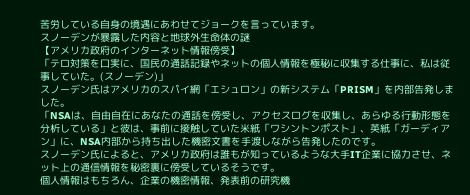苦労している自身の境遇にあわせてジョークを言っています。
スノーデンが暴露した内容と地球外生命体の謎
【アメリカ政府のインターネット情報傍受】
「テロ対策を口実に、国民の通話記録やネットの個人情報を極秘に収集する仕事に、私は従事していた。(スノーデン)」
スノーデン氏はアメリカのスパイ網「エシュロン」の新システム「PRISM」を内部告発しました。
「NSAは、自由自在にあなたの通話を傍受し、アクセスログを収集し、あらゆる行動形態を分析している」と彼は、事前に接触していた米紙「ワシントンポスト」、英紙「ガーディアン」に、NSA内部から持ち出した機密文書を手渡しながら告発したのです。
スノーデン氏によると、アメリカ政府は誰もが知っているような大手IT企業に協力させ、ネット上の通信情報を秘密裏に傍受しているそうです。
個人情報はもちろん、企業の機密情報、発表前の研究機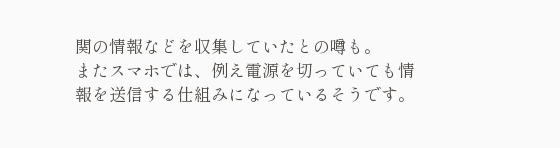関の情報などを収集していたとの噂も。
またスマホでは、例え電源を切っていても情報を送信する仕組みになっているそうです。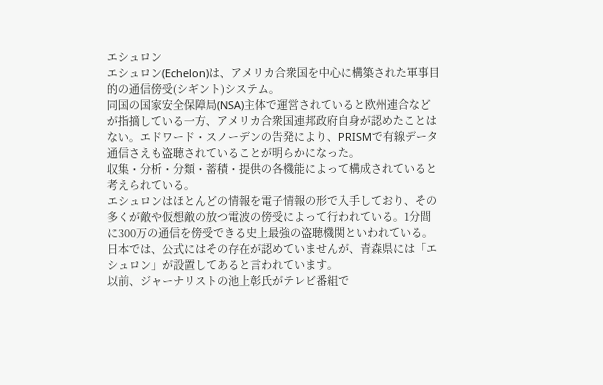エシュロン
エシュロン(Echelon)は、アメリカ合衆国を中心に構築された軍事目的の通信傍受(シギント)システム。
同国の国家安全保障局(NSA)主体で運営されていると欧州連合などが指摘している一方、アメリカ合衆国連邦政府自身が認めたことはない。エドワード・スノーデンの告発により、PRISMで有線データ通信さえも盗聴されていることが明らかになった。
収集・分析・分類・蓄積・提供の各機能によって構成されていると考えられている。
エシュロンはほとんどの情報を電子情報の形で入手しており、その多くが敵や仮想敵の放つ電波の傍受によって行われている。1分間に300万の通信を傍受できる史上最強の盗聴機関といわれている。
日本では、公式にはその存在が認めていませんが、青森県には「エシュロン」が設置してあると言われています。
以前、ジャーナリストの池上彰氏がテレビ番組で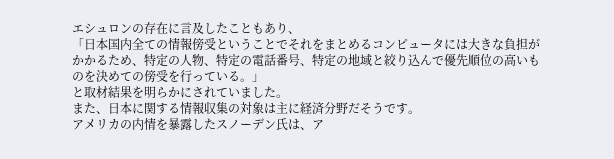エシュロンの存在に言及したこともあり、
「日本国内全ての情報傍受ということでそれをまとめるコンピュータには大きな負担がかかるため、特定の人物、特定の電話番号、特定の地域と絞り込んで優先順位の高いものを決めての傍受を行っている。」
と取材結果を明らかにされていました。
また、日本に関する情報収集の対象は主に経済分野だそうです。
アメリカの内情を暴露したスノーデン氏は、ア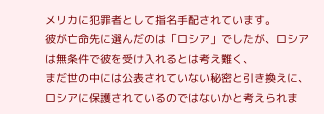メリカに犯罪者として指名手配されています。
彼が亡命先に選んだのは「ロシア」でしたが、ロシアは無条件で彼を受け入れるとは考え難く、
まだ世の中には公表されていない秘密と引き換えに、ロシアに保護されているのではないかと考えられま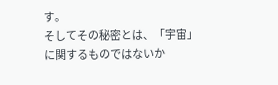す。
そしてその秘密とは、「宇宙」に関するものではないか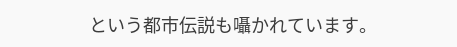という都市伝説も囁かれています。